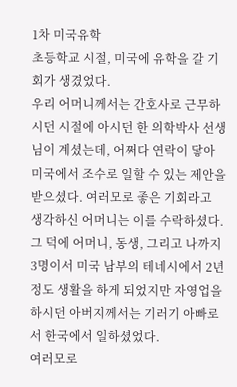1차 미국유학
초등학교 시절, 미국에 유학을 갈 기회가 생겼었다.
우리 어머니께서는 간호사로 근무하시던 시절에 아시던 한 의학박사 선생님이 계셨는데, 어쩌다 연락이 닿아 미국에서 조수로 일할 수 있는 제안을 받으셨다. 여러모로 좋은 기회라고 생각하신 어머니는 이를 수락하셨다.
그 덕에 어머니, 동생, 그리고 나까지 3명이서 미국 남부의 테네시에서 2년 정도 생활을 하게 되었지만 자영업을 하시던 아버지께서는 기러기 아빠로서 한국에서 일하셨었다.
여러모로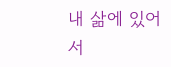내 삶에 있어서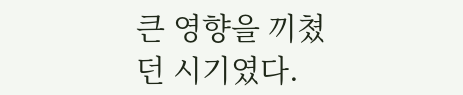큰 영향을 끼쳤던 시기였다.